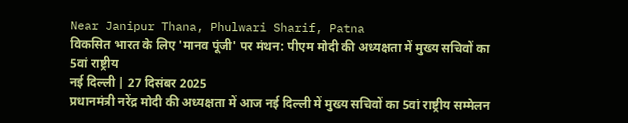Near Janipur Thana, Phulwari Sharif, Patna
विकसित भारत के लिए 'मानव पूंजी' पर मंथन: पीएम मोदी की अध्यक्षता में मुख्य सचिवों का 5वां राष्ट्रीय
नई दिल्ली | 27 दिसंबर 2025
प्रधानमंत्री नरेंद्र मोदी की अध्यक्षता में आज नई दिल्ली में मुख्य सचिवों का 5वां राष्ट्रीय सम्मेलन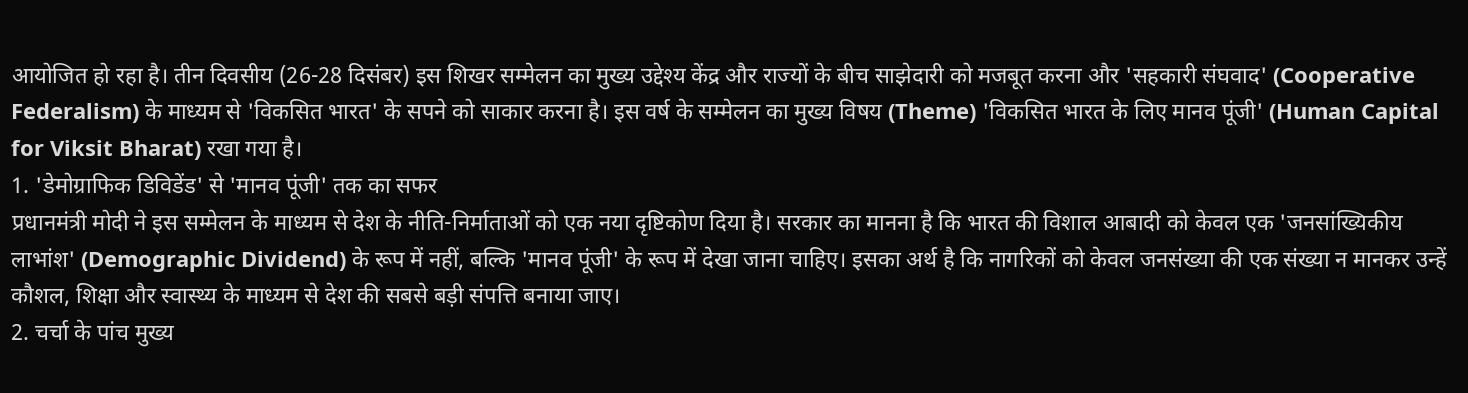आयोजित हो रहा है। तीन दिवसीय (26-28 दिसंबर) इस शिखर सम्मेलन का मुख्य उद्देश्य केंद्र और राज्यों के बीच साझेदारी को मजबूत करना और 'सहकारी संघवाद' (Cooperative Federalism) के माध्यम से 'विकसित भारत' के सपने को साकार करना है। इस वर्ष के सम्मेलन का मुख्य विषय (Theme) 'विकसित भारत के लिए मानव पूंजी' (Human Capital for Viksit Bharat) रखा गया है।
1. 'डेमोग्राफिक डिविडेंड' से 'मानव पूंजी' तक का सफर
प्रधानमंत्री मोदी ने इस सम्मेलन के माध्यम से देश के नीति-निर्माताओं को एक नया दृष्टिकोण दिया है। सरकार का मानना है कि भारत की विशाल आबादी को केवल एक 'जनसांख्यिकीय लाभांश' (Demographic Dividend) के रूप में नहीं, बल्कि 'मानव पूंजी' के रूप में देखा जाना चाहिए। इसका अर्थ है कि नागरिकों को केवल जनसंख्या की एक संख्या न मानकर उन्हें कौशल, शिक्षा और स्वास्थ्य के माध्यम से देश की सबसे बड़ी संपत्ति बनाया जाए।
2. चर्चा के पांच मुख्य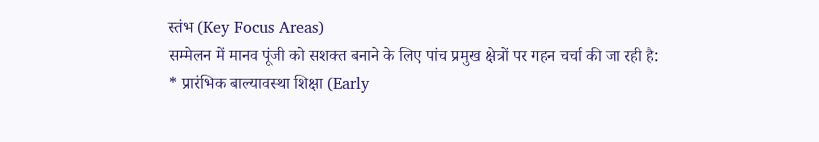स्तंभ (Key Focus Areas)
सम्मेलन में मानव पूंजी को सशक्त बनाने के लिए पांच प्रमुख क्षेत्रों पर गहन चर्चा की जा रही है:
* प्रारंभिक बाल्यावस्था शिक्षा (Early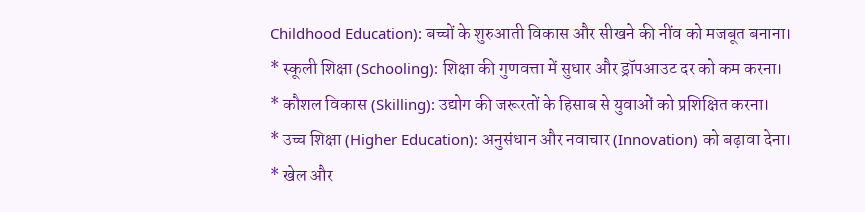Childhood Education): बच्चों के शुरुआती विकास और सीखने की नींव को मजबूत बनाना।
* स्कूली शिक्षा (Schooling): शिक्षा की गुणवत्ता में सुधार और ड्रॉपआउट दर को कम करना।
* कौशल विकास (Skilling): उद्योग की जरूरतों के हिसाब से युवाओं को प्रशिक्षित करना।
* उच्च शिक्षा (Higher Education): अनुसंधान और नवाचार (Innovation) को बढ़ावा देना।
* खेल और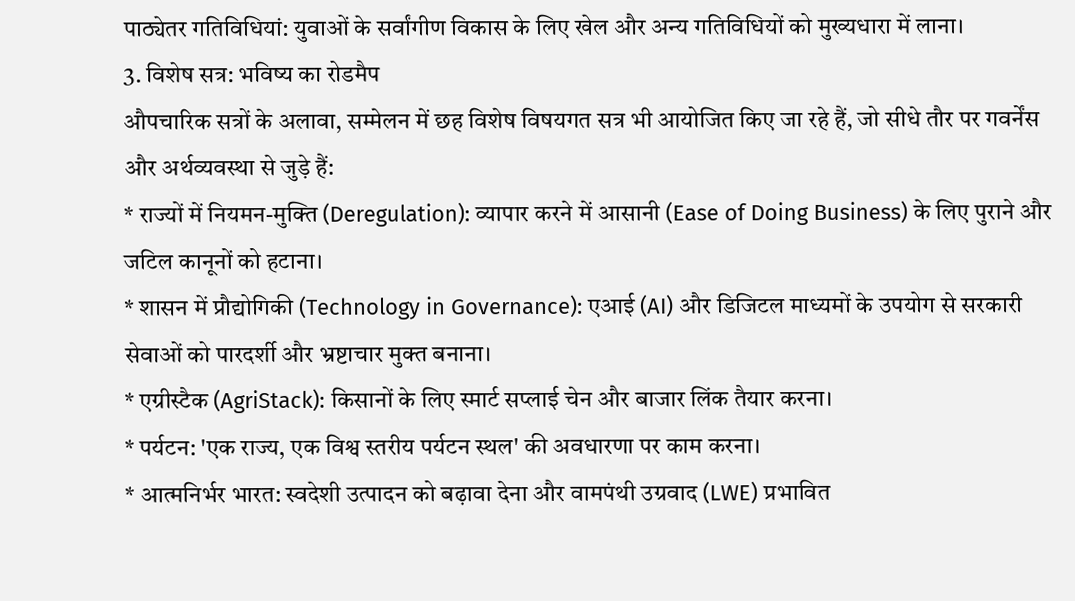पाठ्येतर गतिविधियां: युवाओं के सर्वांगीण विकास के लिए खेल और अन्य गतिविधियों को मुख्यधारा में लाना।
3. विशेष सत्र: भविष्य का रोडमैप
औपचारिक सत्रों के अलावा, सम्मेलन में छह विशेष विषयगत सत्र भी आयोजित किए जा रहे हैं, जो सीधे तौर पर गवर्नेंस और अर्थव्यवस्था से जुड़े हैं:
* राज्यों में नियमन-मुक्ति (Deregulation): व्यापार करने में आसानी (Ease of Doing Business) के लिए पुराने और जटिल कानूनों को हटाना।
* शासन में प्रौद्योगिकी (Technology in Governance): एआई (AI) और डिजिटल माध्यमों के उपयोग से सरकारी सेवाओं को पारदर्शी और भ्रष्टाचार मुक्त बनाना।
* एग्रीस्टैक (AgriStack): किसानों के लिए स्मार्ट सप्लाई चेन और बाजार लिंक तैयार करना।
* पर्यटन: 'एक राज्य, एक विश्व स्तरीय पर्यटन स्थल' की अवधारणा पर काम करना।
* आत्मनिर्भर भारत: स्वदेशी उत्पादन को बढ़ावा देना और वामपंथी उग्रवाद (LWE) प्रभावित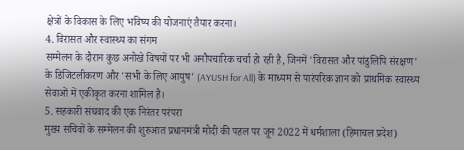क्षेत्रों के विकास के लिए भविष्य की योजनाएं तैयार करना।
4. विरासत और स्वास्थ्य का संगम
सम्मेलन के दौरान कुछ अनोखे विषयों पर भी अनौपचारिक चर्चा हो रही है, जिनमें 'विरासत और पांडुलिपि संरक्षण' के डिजिटलीकरण और 'सभी के लिए आयुष' (AYUSH for All) के माध्यम से पारंपरिक ज्ञान को प्राथमिक स्वास्थ्य सेवाओं में एकीकृत करना शामिल है।
5. सहकारी संघवाद की एक निरंतर परंपरा
मुख्य सचिवों के सम्मेलन की शुरुआत प्रधानमंत्री मोदी की पहल पर जून 2022 में धर्मशाला (हिमाचल प्रदेश)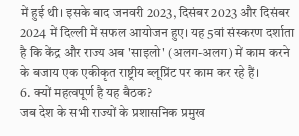में हुई थी। इसके बाद जनवरी 2023, दिसंबर 2023 और दिसंबर 2024 में दिल्ली में सफल आयोजन हुए। यह 5वां संस्करण दर्शाता है कि केंद्र और राज्य अब 'साइलो' (अलग-अलग) में काम करने के बजाय एक एकीकृत राष्ट्रीय ब्लूप्रिंट पर काम कर रहे हैं।
6. क्यों महत्वपूर्ण है यह बैठक?
जब देश के सभी राज्यों के प्रशासनिक प्रमुख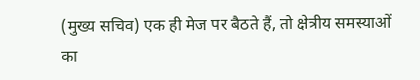(मुख्य सचिव) एक ही मेज पर बैठते हैं, तो क्षेत्रीय समस्याओं का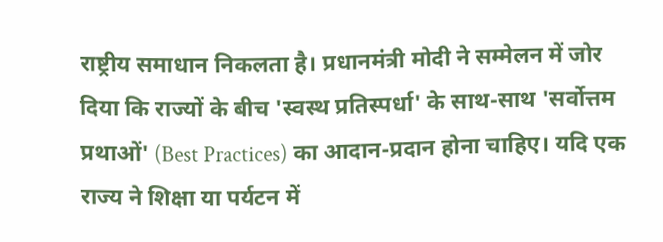राष्ट्रीय समाधान निकलता है। प्रधानमंत्री मोदी ने सम्मेलन में जोर दिया कि राज्यों के बीच 'स्वस्थ प्रतिस्पर्धा' के साथ-साथ 'सर्वोत्तम प्रथाओं' (Best Practices) का आदान-प्रदान होना चाहिए। यदि एक राज्य ने शिक्षा या पर्यटन में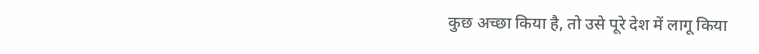कुछ अच्छा किया है, तो उसे पूरे देश में लागू किया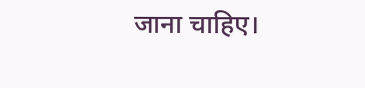जाना चाहिए।